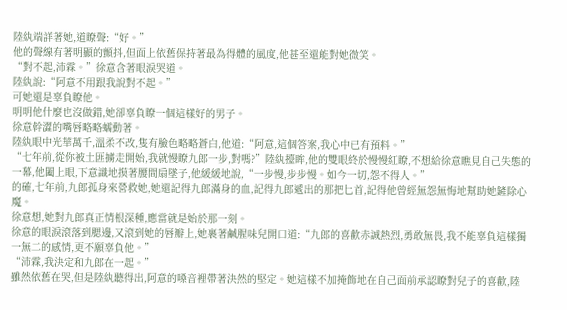陸紈端詳著她,道瞭聲:“好。”
他的聲線有著明顯的顫抖,但面上依舊保持著最為得體的風度,他甚至還能對她微笑。
“對不起,沛霖。”徐意含著眼淚哭道。
陸紈說:“阿意不用跟我說對不起。”
可她還是辜負瞭他。
明明他什麼也沒做錯,她卻辜負瞭一個這樣好的男子。
徐意幹澀的嘴唇略略蠕動著。
陸紈眼中光華萬千,溫柔不改,隻有臉色略略蒼白,他道:“阿意,這個答案,我心中已有預料。”
“七年前,從你被土匪擄走開始,我就慢瞭九郎一步,對嗎?”陸紈擡眸,他的雙眼終於慢慢紅瞭,不想給徐意瞧見自己失態的一幕,他闔上眼,下意識地摸著腰間扇墜子,他緩緩地說,“一步慢,步步慢。如今一切,怨不得人。”
的確,七年前,九郎孤身來營救她,她還記得九郎滿身的血,記得九郎遞出的那把匕首,記得他曾經無怨無悔地幫助她鏟除心魔。
徐意想,她對九郎真正情根深種,應當就是始於那一刻。
徐意的眼淚滾落到腮邊,又滾到她的唇瓣上,她裹著鹹腥味兒開口道:“九郎的喜歡赤誠熱烈,勇敢無畏,我不能辜負這樣獨一無二的感情,更不願辜負他。”
“沛霖,我決定和九郎在一起。”
雖然依舊在哭,但是陸紈聽得出,阿意的嗓音裡帶著決然的堅定。她這樣不加掩飾地在自己面前承認瞭對兒子的喜歡,陸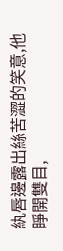紈唇邊露出絲苦澀的笑意,他睜開雙目,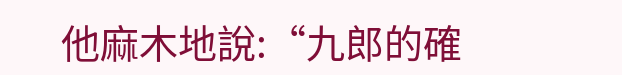他麻木地說:“九郎的確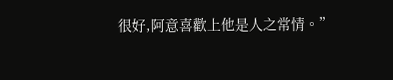很好,阿意喜歡上他是人之常情。”